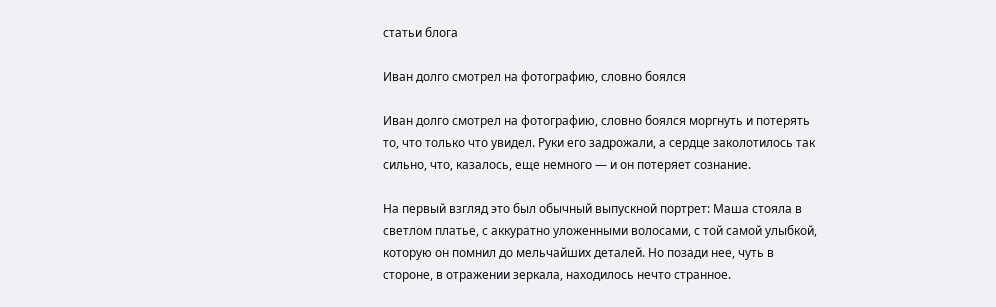статьи блога

Иван долго смотрел на фотографию, словно боялся

Иван долго смотрел на фотографию, словно боялся моргнуть и потерять то, что только что увидел. Руки его задрожали, а сердце заколотилось так сильно, что, казалось, еще немного — и он потеряет сознание.

На первый взгляд это был обычный выпускной портрет: Маша стояла в светлом платье, с аккуратно уложенными волосами, с той самой улыбкой, которую он помнил до мельчайших деталей. Но позади нее, чуть в стороне, в отражении зеркала, находилось нечто странное.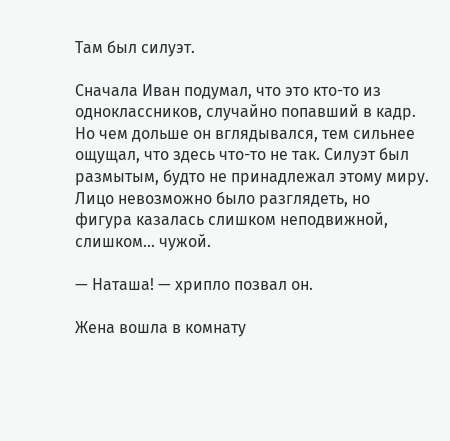Там был силуэт.

Сначала Иван подумал, что это кто-то из одноклассников, случайно попавший в кадр. Но чем дольше он вглядывался, тем сильнее ощущал, что здесь что-то не так. Силуэт был размытым, будто не принадлежал этому миру. Лицо невозможно было разглядеть, но фигура казалась слишком неподвижной, слишком… чужой.

— Наташа! — хрипло позвал он.

Жена вошла в комнату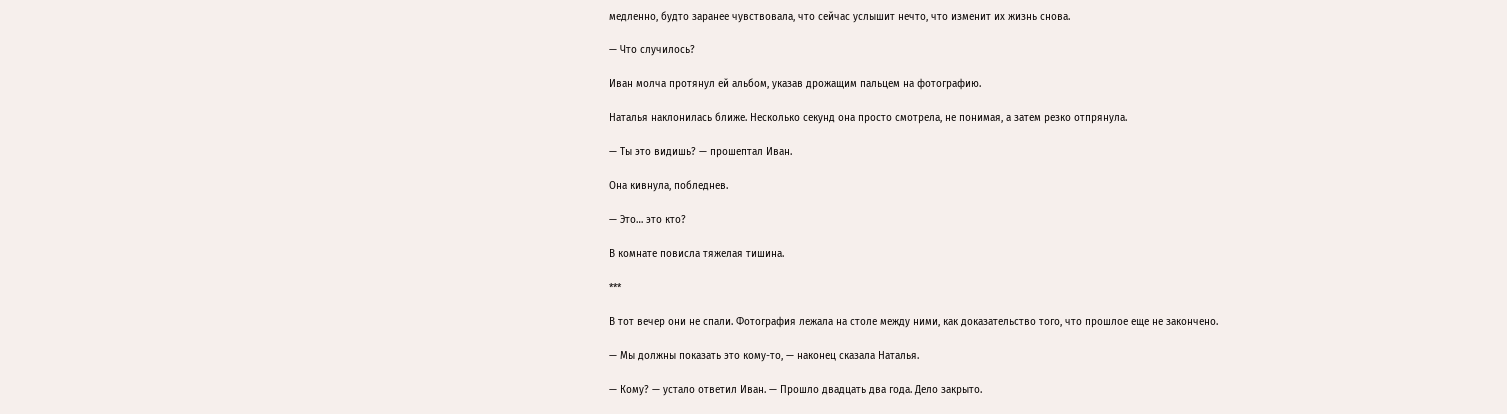медленно, будто заранее чувствовала, что сейчас услышит нечто, что изменит их жизнь снова.

— Что случилось?

Иван молча протянул ей альбом, указав дрожащим пальцем на фотографию.

Наталья наклонилась ближе. Несколько секунд она просто смотрела, не понимая, а затем резко отпрянула.

— Ты это видишь? — прошептал Иван.

Она кивнула, побледнев.

— Это… это кто?

В комнате повисла тяжелая тишина.

***

В тот вечер они не спали. Фотография лежала на столе между ними, как доказательство того, что прошлое еще не закончено.

— Мы должны показать это кому-то, — наконец сказала Наталья.

— Кому? — устало ответил Иван. — Прошло двадцать два года. Дело закрыто.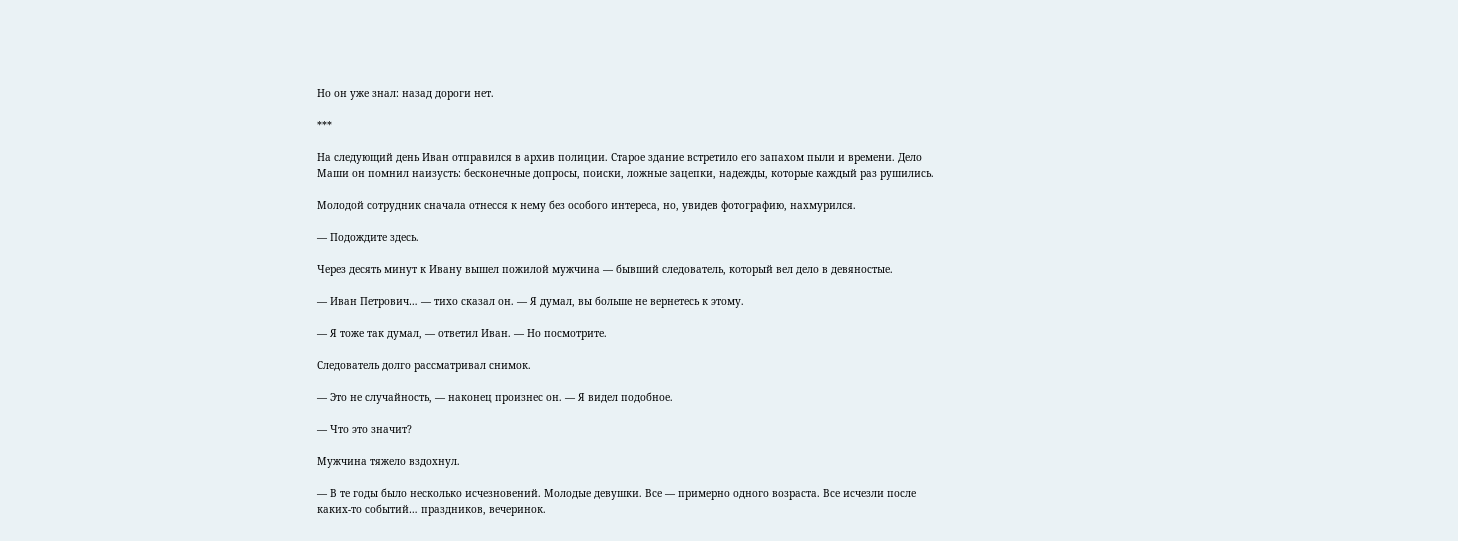Но он уже знал: назад дороги нет.

***

На следующий день Иван отправился в архив полиции. Старое здание встретило его запахом пыли и времени. Дело Маши он помнил наизусть: бесконечные допросы, поиски, ложные зацепки, надежды, которые каждый раз рушились.

Молодой сотрудник сначала отнесся к нему без особого интереса, но, увидев фотографию, нахмурился.

— Подождите здесь.

Через десять минут к Ивану вышел пожилой мужчина — бывший следователь, который вел дело в девяностые.

— Иван Петрович… — тихо сказал он. — Я думал, вы больше не вернетесь к этому.

— Я тоже так думал, — ответил Иван. — Но посмотрите.

Следователь долго рассматривал снимок.

— Это не случайность, — наконец произнес он. — Я видел подобное.

— Что это значит?

Мужчина тяжело вздохнул.

— В те годы было несколько исчезновений. Молодые девушки. Все — примерно одного возраста. Все исчезли после каких-то событий… праздников, вечеринок.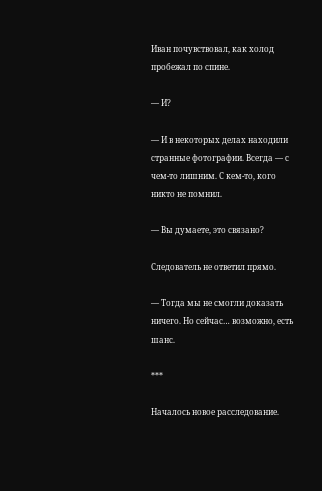Иван почувствовал, как холод пробежал по спине.

— И?

— И в некоторых делах находили странные фотографии. Всегда — с чем-то лишним. С кем-то, кого никто не помнил.

— Вы думаете, это связано?

Следователь не ответил прямо.

— Тогда мы не смогли доказать ничего. Но сейчас… возможно, есть шанс.

***

Началось новое расследование.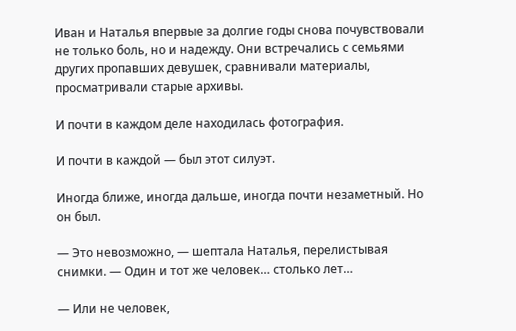Иван и Наталья впервые за долгие годы снова почувствовали не только боль, но и надежду. Они встречались с семьями других пропавших девушек, сравнивали материалы, просматривали старые архивы.

И почти в каждом деле находилась фотография.

И почти в каждой — был этот силуэт.

Иногда ближе, иногда дальше, иногда почти незаметный. Но он был.

— Это невозможно, — шептала Наталья, перелистывая снимки. — Один и тот же человек… столько лет…

— Или не человек,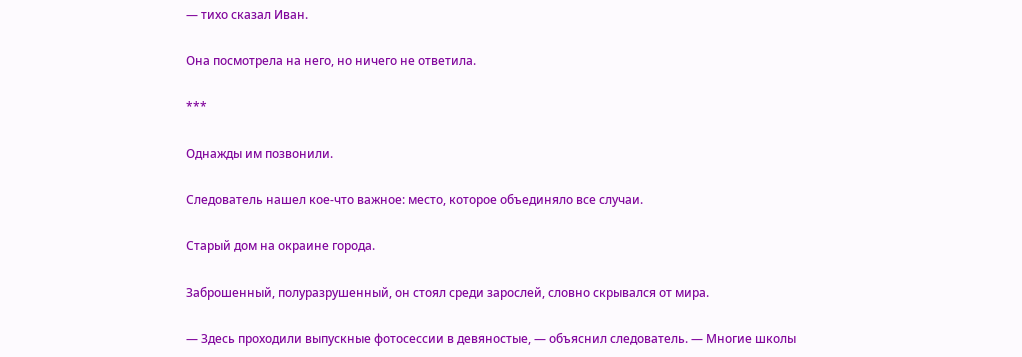— тихо сказал Иван.

Она посмотрела на него, но ничего не ответила.

***

Однажды им позвонили.

Следователь нашел кое-что важное: место, которое объединяло все случаи.

Старый дом на окраине города.

Заброшенный, полуразрушенный, он стоял среди зарослей, словно скрывался от мира.

— Здесь проходили выпускные фотосессии в девяностые, — объяснил следователь. — Многие школы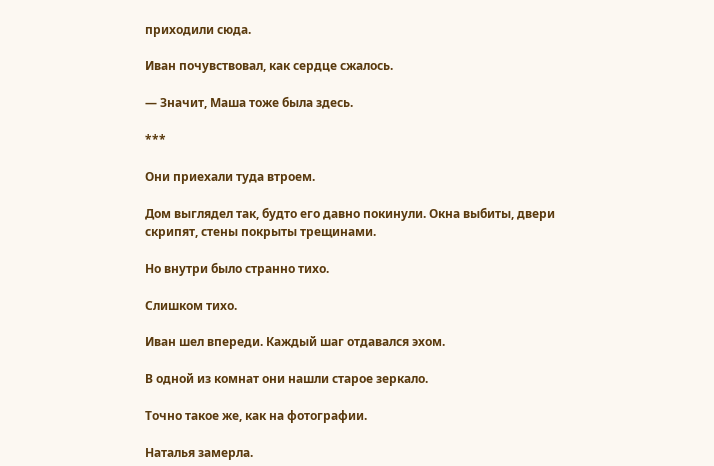приходили сюда.

Иван почувствовал, как сердце сжалось.

— Значит, Маша тоже была здесь.

***

Они приехали туда втроем.

Дом выглядел так, будто его давно покинули. Окна выбиты, двери скрипят, стены покрыты трещинами.

Но внутри было странно тихо.

Слишком тихо.

Иван шел впереди. Каждый шаг отдавался эхом.

В одной из комнат они нашли старое зеркало.

Точно такое же, как на фотографии.

Наталья замерла.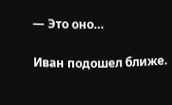— Это оно…

Иван подошел ближе.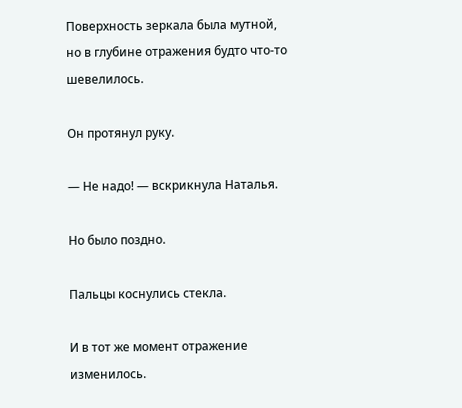Поверхность зеркала была мутной, но в глубине отражения будто что-то шевелилось.

Он протянул руку.

— Не надо! — вскрикнула Наталья.

Но было поздно.

Пальцы коснулись стекла.

И в тот же момент отражение изменилось.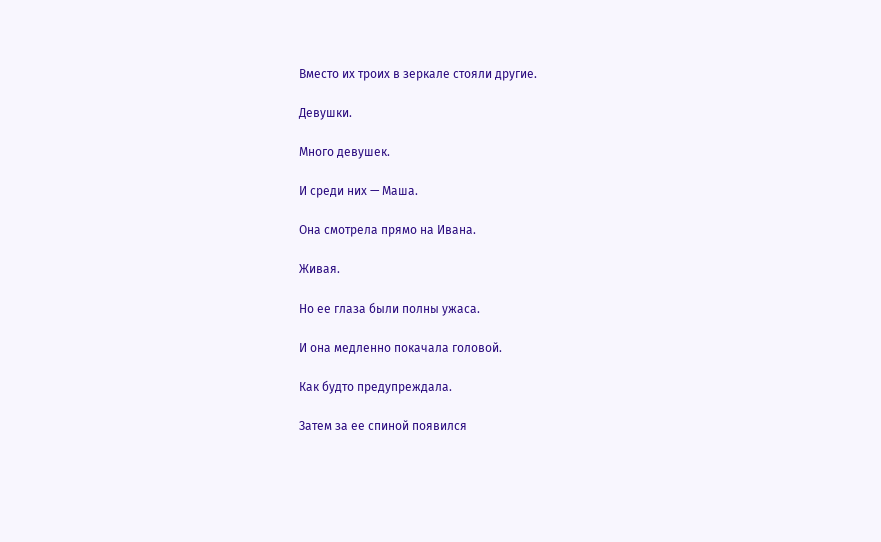Вместо их троих в зеркале стояли другие.

Девушки.

Много девушек.

И среди них — Маша.

Она смотрела прямо на Ивана.

Живая.

Но ее глаза были полны ужаса.

И она медленно покачала головой.

Как будто предупреждала.

Затем за ее спиной появился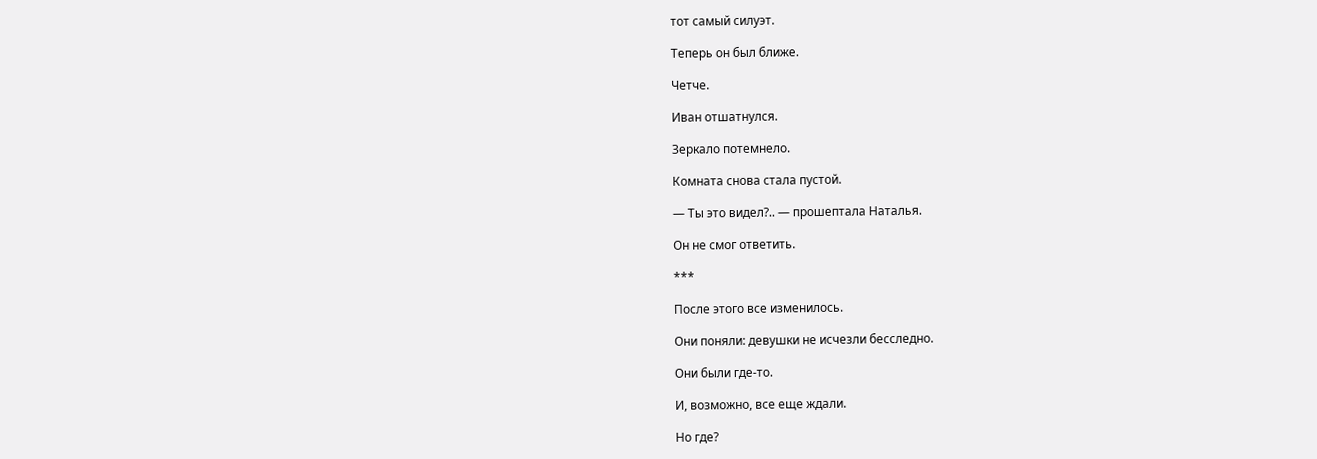тот самый силуэт.

Теперь он был ближе.

Четче.

Иван отшатнулся.

Зеркало потемнело.

Комната снова стала пустой.

— Ты это видел?.. — прошептала Наталья.

Он не смог ответить.

***

После этого все изменилось.

Они поняли: девушки не исчезли бесследно.

Они были где-то.

И, возможно, все еще ждали.

Но где?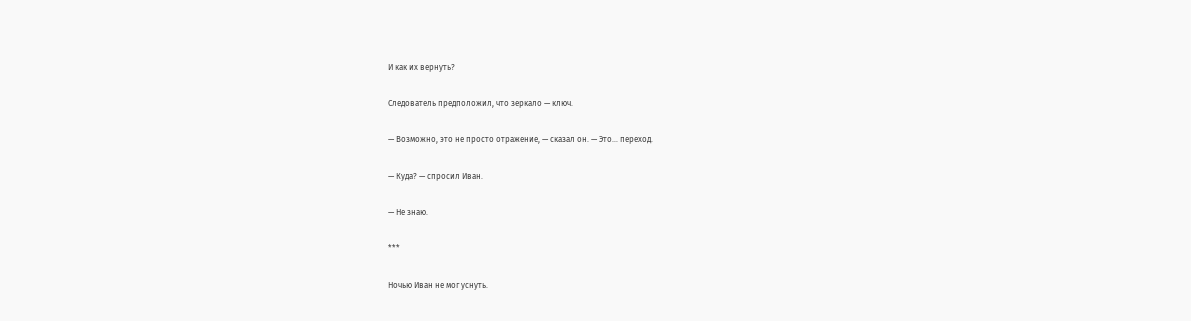И как их вернуть?

Следователь предположил, что зеркало — ключ.

— Возможно, это не просто отражение, — сказал он. — Это… переход.

— Куда? — спросил Иван.

— Не знаю.

***

Ночью Иван не мог уснуть.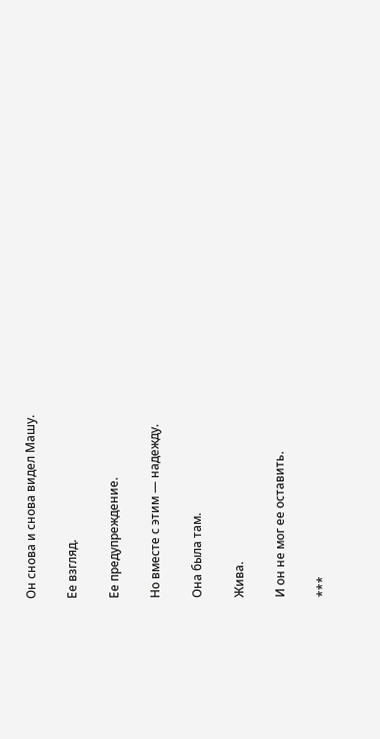Он снова и снова видел Машу.

Ее взгляд.

Ее предупреждение.

Но вместе с этим — надежду.

Она была там.

Жива.

И он не мог ее оставить.

***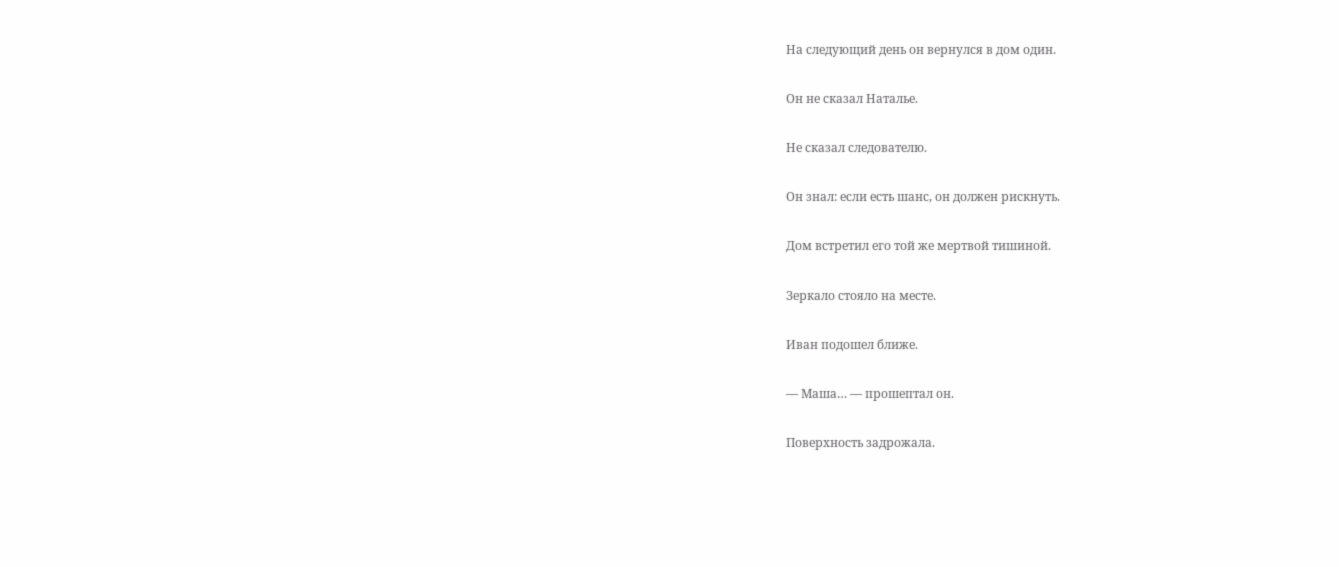На следующий день он вернулся в дом один.

Он не сказал Наталье.

Не сказал следователю.

Он знал: если есть шанс, он должен рискнуть.

Дом встретил его той же мертвой тишиной.

Зеркало стояло на месте.

Иван подошел ближе.

— Маша… — прошептал он.

Поверхность задрожала.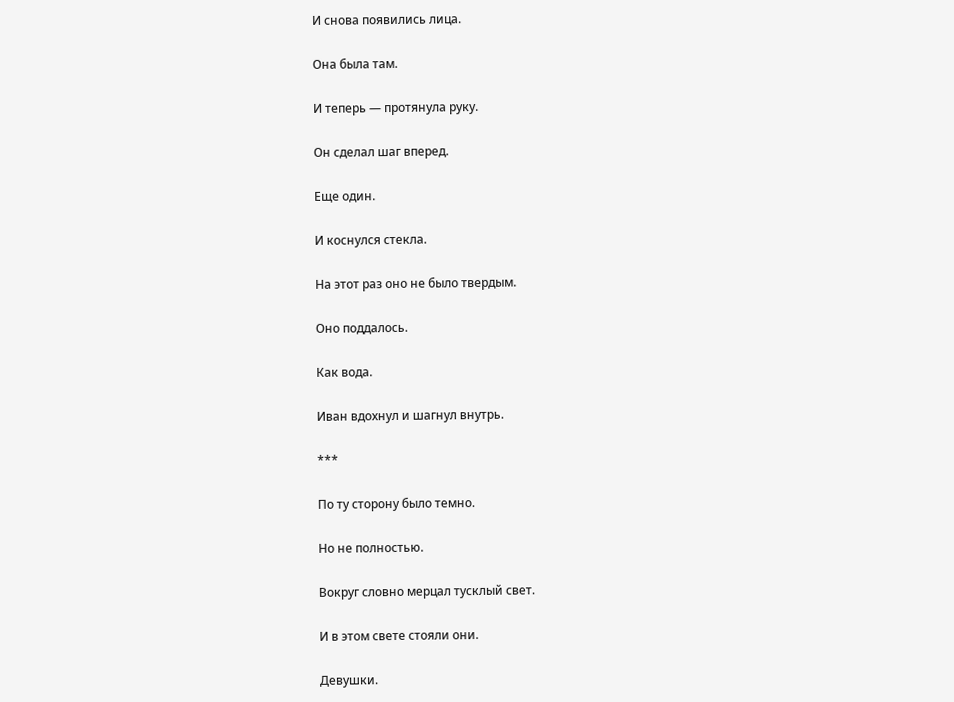И снова появились лица.

Она была там.

И теперь — протянула руку.

Он сделал шаг вперед.

Еще один.

И коснулся стекла.

На этот раз оно не было твердым.

Оно поддалось.

Как вода.

Иван вдохнул и шагнул внутрь.

***

По ту сторону было темно.

Но не полностью.

Вокруг словно мерцал тусклый свет.

И в этом свете стояли они.

Девушки.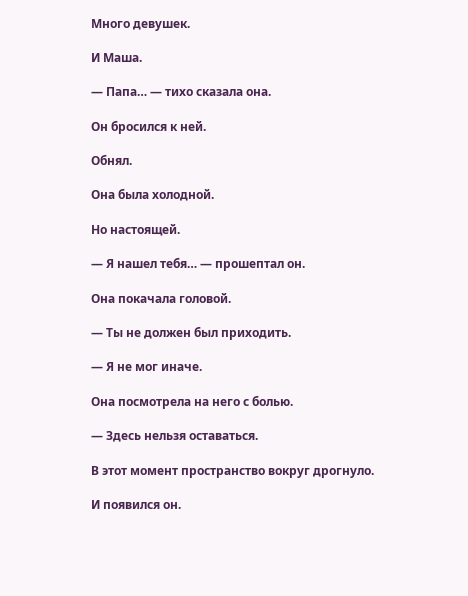Много девушек.

И Маша.

— Папа… — тихо сказала она.

Он бросился к ней.

Обнял.

Она была холодной.

Но настоящей.

— Я нашел тебя… — прошептал он.

Она покачала головой.

— Ты не должен был приходить.

— Я не мог иначе.

Она посмотрела на него с болью.

— Здесь нельзя оставаться.

В этот момент пространство вокруг дрогнуло.

И появился он.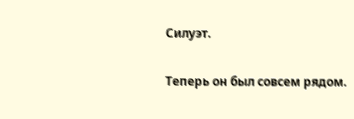Силуэт.

Теперь он был совсем рядом.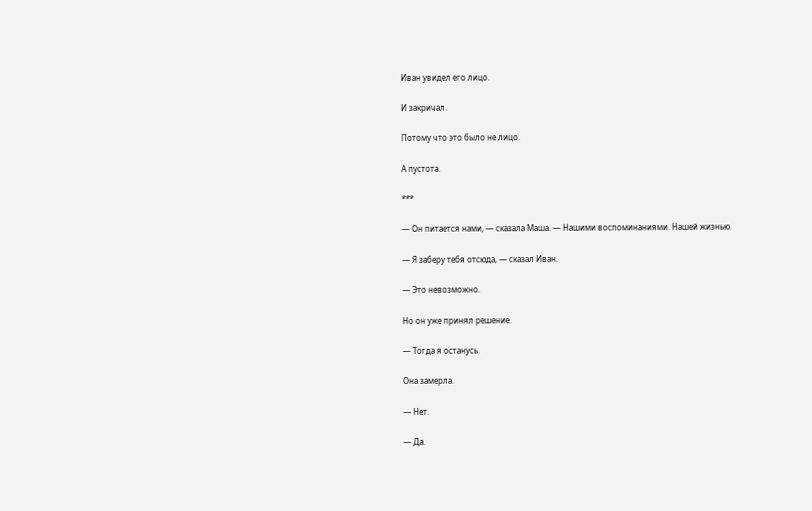Иван увидел его лицо.

И закричал.

Потому что это было не лицо.

А пустота.

***

— Он питается нами, — сказала Маша. — Нашими воспоминаниями. Нашей жизнью.

— Я заберу тебя отсюда, — сказал Иван.

— Это невозможно.

Но он уже принял решение.

— Тогда я останусь.

Она замерла.

— Нет.

— Да.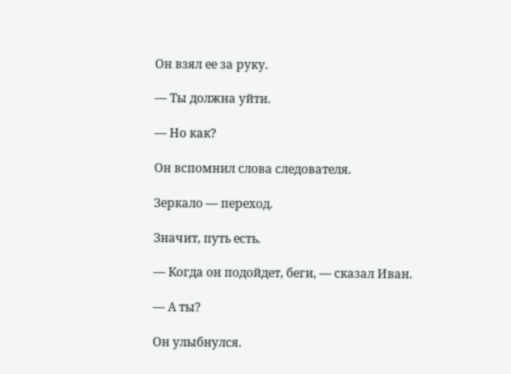Он взял ее за руку.

— Ты должна уйти.

— Но как?

Он вспомнил слова следователя.

Зеркало — переход.

Значит, путь есть.

— Когда он подойдет, беги, — сказал Иван.

— А ты?

Он улыбнулся.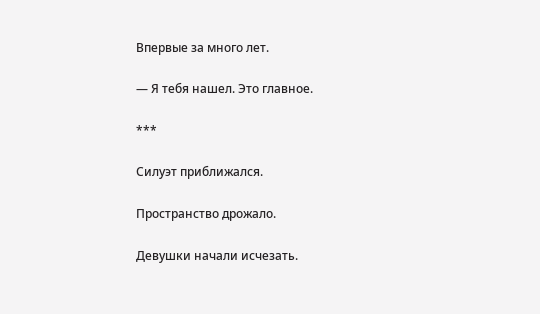Впервые за много лет.

— Я тебя нашел. Это главное.

***

Силуэт приближался.

Пространство дрожало.

Девушки начали исчезать.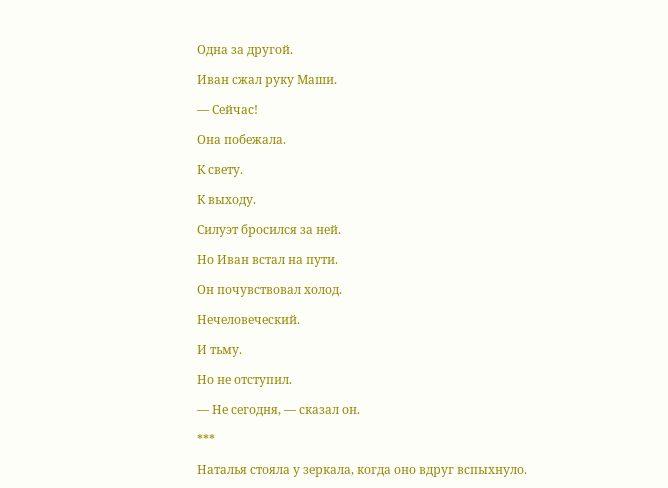Одна за другой.

Иван сжал руку Маши.

— Сейчас!

Она побежала.

К свету.

К выходу.

Силуэт бросился за ней.

Но Иван встал на пути.

Он почувствовал холод.

Нечеловеческий.

И тьму.

Но не отступил.

— Не сегодня, — сказал он.

***

Наталья стояла у зеркала, когда оно вдруг вспыхнуло.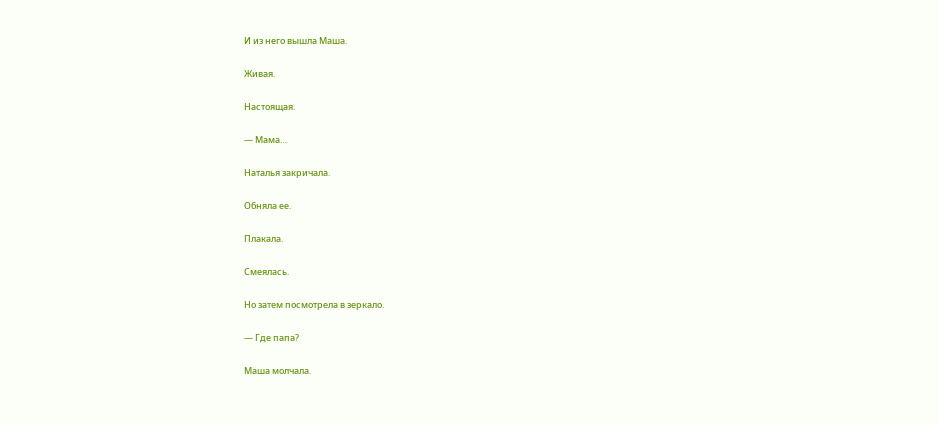И из него вышла Маша.

Живая.

Настоящая.

— Мама…

Наталья закричала.

Обняла ее.

Плакала.

Смеялась.

Но затем посмотрела в зеркало.

— Где папа?

Маша молчала.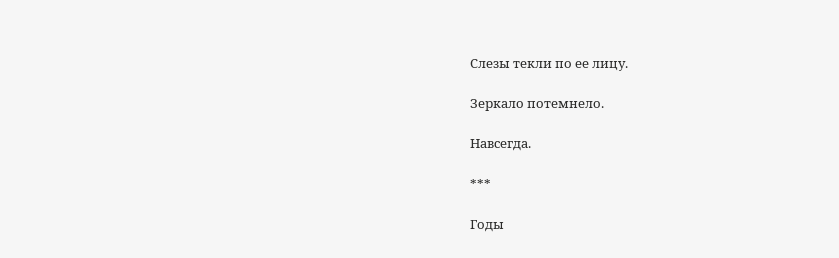Слезы текли по ее лицу.

Зеркало потемнело.

Навсегда.

***

Годы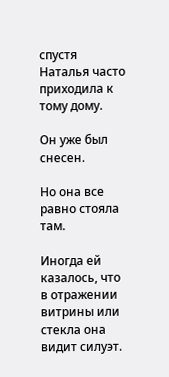спустя Наталья часто приходила к тому дому.

Он уже был снесен.

Но она все равно стояла там.

Иногда ей казалось, что в отражении витрины или стекла она видит силуэт.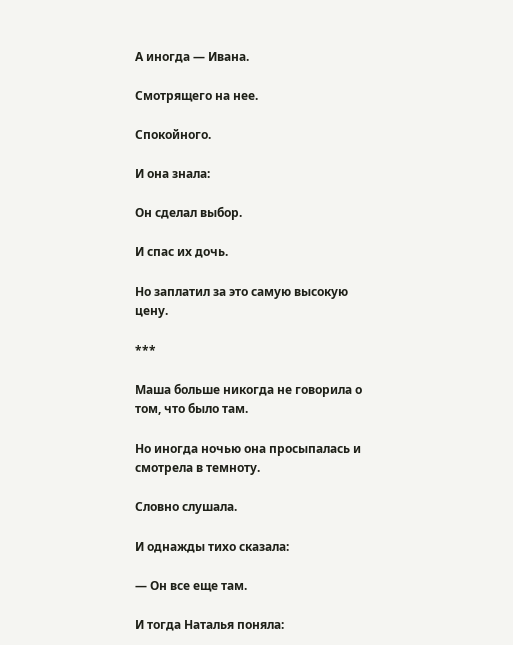А иногда — Ивана.

Смотрящего на нее.

Спокойного.

И она знала:

Он сделал выбор.

И спас их дочь.

Но заплатил за это самую высокую цену.

***

Маша больше никогда не говорила о том, что было там.

Но иногда ночью она просыпалась и смотрела в темноту.

Словно слушала.

И однажды тихо сказала:

— Он все еще там.

И тогда Наталья поняла: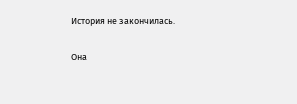История не закончилась.

Она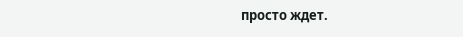просто ждет.